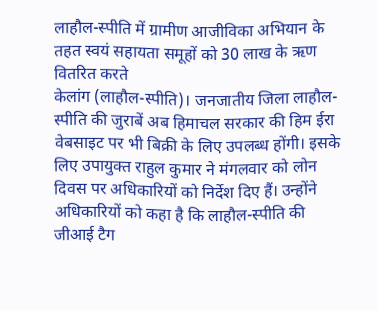लाहौल-स्पीति में ग्रामीण आजीविका अभियान के तहत स्वयं सहायता समूहों को 30 लाख के ऋण वितरित करते
केलांग (लाहौल-स्पीति)। जनजातीय जिला लाहौल-स्पीति की जुराबें अब हिमाचल सरकार की हिम ईरा वेबसाइट पर भी बिक्री के लिए उपलब्ध होंगी। इसके लिए उपायुक्त राहुल कुमार ने मंगलवार को लोन दिवस पर अधिकारियों को निर्देश दिए हैं। उन्होंने अधिकारियों को कहा है कि लाहौल-स्पीति की जीआई टैग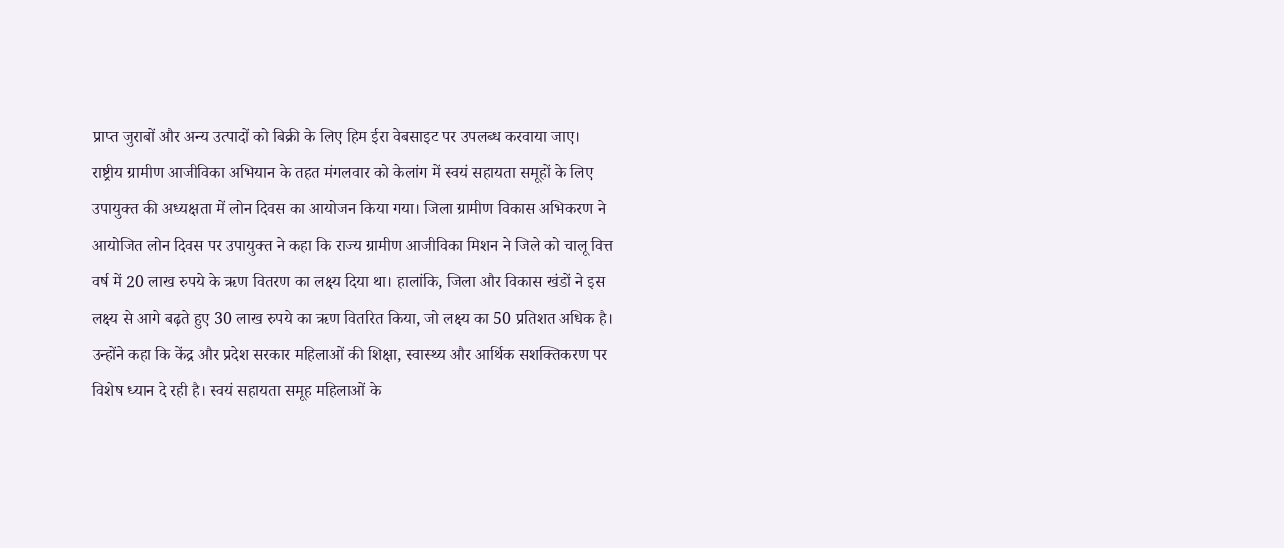प्राप्त जुराबों और अन्य उत्पादों को बिक्री के लिए हिम ईरा वेबसाइट पर उपलब्ध करवाया जाए।
राष्ट्रीय ग्रामीण आजीविका अभियान के तहत मंगलवार को केलांग में स्वयं सहायता समूहों के लिए उपायुक्त की अध्यक्षता में लोन दिवस का आयोजन किया गया। जिला ग्रामीण विकास अभिकरण ने आयोजित लोन दिवस पर उपायुक्त ने कहा कि राज्य ग्रामीण आजीविका मिशन ने जिले को चालू वित्त वर्ष में 20 लाख रुपये के ऋण वितरण का लक्ष्य दिया था। हालांकि, जिला और विकास खंडों ने इस लक्ष्य से आगे बढ़ते हुए 30 लाख रुपये का ऋण वितरित किया, जो लक्ष्य का 50 प्रतिशत अधिक है।
उन्होंने कहा कि केंद्र और प्रदेश सरकार महिलाओं की शिक्षा, स्वास्थ्य और आर्थिक सशक्तिकरण पर विशेष ध्यान दे रही है। स्वयं सहायता समूह महिलाओं के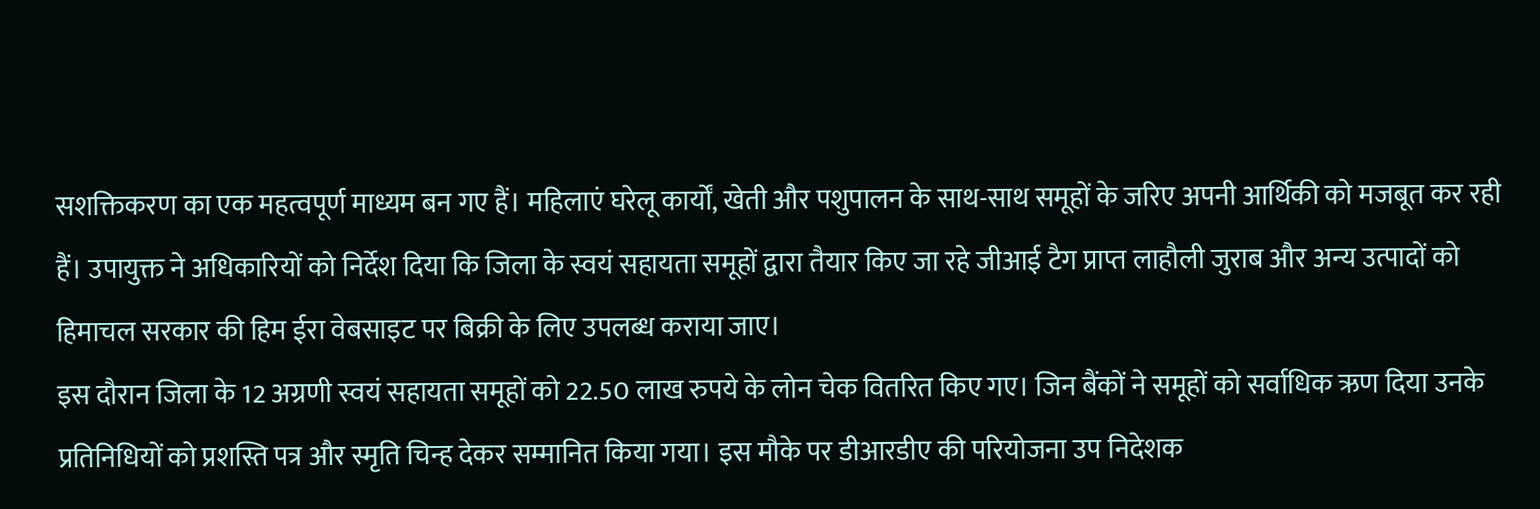सशक्तिकरण का एक महत्वपूर्ण माध्यम बन गए हैं। महिलाएं घरेलू कार्यों, खेती और पशुपालन के साथ-साथ समूहों के जरिए अपनी आर्थिकी को मजबूत कर रही हैं। उपायुक्त ने अधिकारियों को निर्देश दिया कि जिला के स्वयं सहायता समूहों द्वारा तैयार किए जा रहे जीआई टैग प्राप्त लाहौली जुराब और अन्य उत्पादों को हिमाचल सरकार की हिम ईरा वेबसाइट पर बिक्री के लिए उपलब्ध कराया जाए।
इस दौरान जिला के 12 अग्रणी स्वयं सहायता समूहों को 22.50 लाख रुपये के लोन चेक वितरित किए गए। जिन बैंकों ने समूहों को सर्वाधिक ऋण दिया उनके प्रतिनिधियों को प्रशस्ति पत्र और स्मृति चिन्ह देकर सम्मानित किया गया। इस मौके पर डीआरडीए की परियोजना उप निदेशक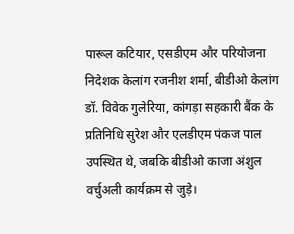पारूल कटियार, एसडीएम और परियोजना निदेशक केलांग रजनीश शर्मा, बीडीओ केलांग डॉ. विवेक गुलेरिया, कांगड़ा सहकारी बैंक के प्रतिनिधि सुरेश और एलडीएम पंकज पाल उपस्थित थे, जबकि बीडीओ काजा अंशुल वर्चुअली कार्यक्रम से जुड़े।